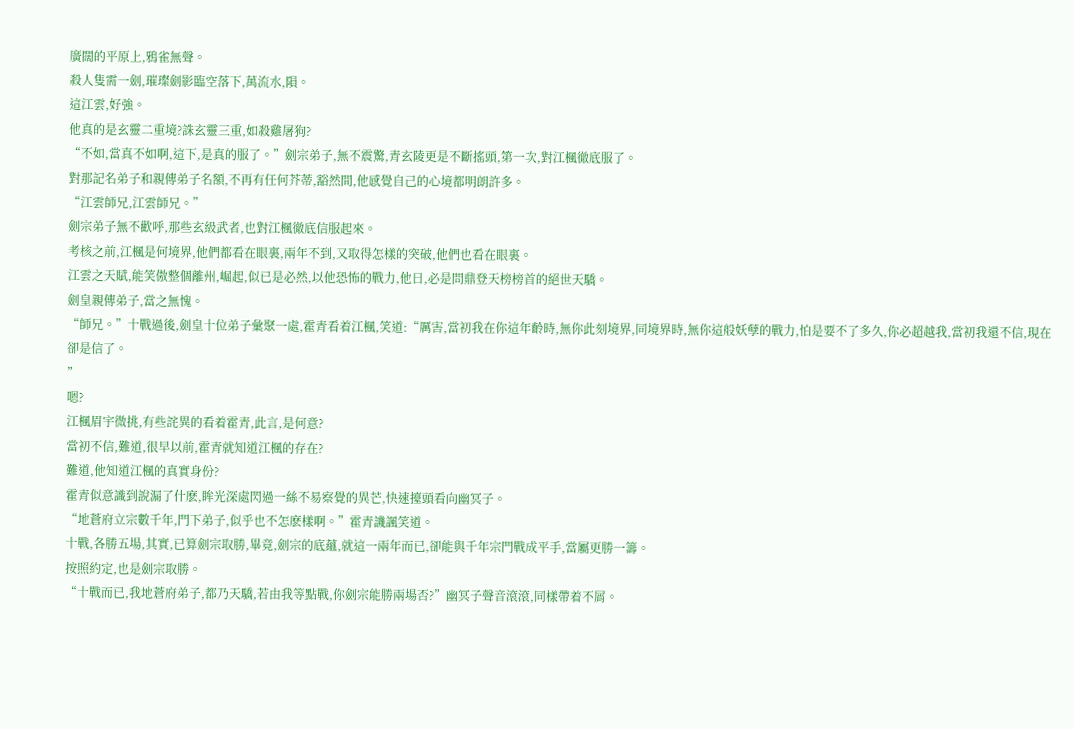廣闊的平原上,鴉雀無聲。
殺人隻需一劍,璀璨劍影臨空落下,萬流水,隕。
這江雲,好強。
他真的是玄靈二重境?誅玄靈三重,如殺雞屠狗?
“不如,當真不如啊,這下,是真的服了。”劍宗弟子,無不震驚,青玄陵更是不斷搖頭,第一次,對江楓徹底服了。
對那記名弟子和親傳弟子名額,不再有任何芥蒂,豁然間,他感覺自己的心境都明朗許多。
“江雲師兄,江雲師兄。”
劍宗弟子無不歡呼,那些玄級武者,也對江楓徹底信服起來。
考核之前,江楓是何境界,他們都看在眼裏,兩年不到,又取得怎樣的突破,他們也看在眼裏。
江雲之天賦,能笑傲整個離州,崛起,似已是必然,以他恐怖的戰力,他日,必是問鼎登天榜榜首的絕世天驕。
劍皇親傳弟子,當之無愧。
“師兄。”十戰過後,劍皇十位弟子彙聚一處,霍青看着江楓,笑道:“厲害,當初我在你這年齡時,無你此刻境界,同境界時,無你這般妖孽的戰力,怕是要不了多久,你必超越我,當初我還不信,現在卻是信了。
”
嗯?
江楓眉宇微挑,有些詫異的看着霍青,此言,是何意?
當初不信,難道,很早以前,霍青就知道江楓的存在?
難道,他知道江楓的真實身份?
霍青似意識到說漏了什麽,眸光深處閃過一絲不易察覺的異芒,快速擡頭看向幽冥子。
“地蒼府立宗數千年,門下弟子,似乎也不怎麽樣啊。”霍青譏諷笑道。
十戰,各勝五場,其實,已算劍宗取勝,畢竟,劍宗的底蘊,就這一兩年而已,卻能與千年宗門戰成平手,當屬更勝一籌。
按照約定,也是劍宗取勝。
“十戰而已,我地蒼府弟子,都乃天驕,若由我等點戰,你劍宗能勝兩場否?”幽冥子聲音滾滾,同樣帶着不屑。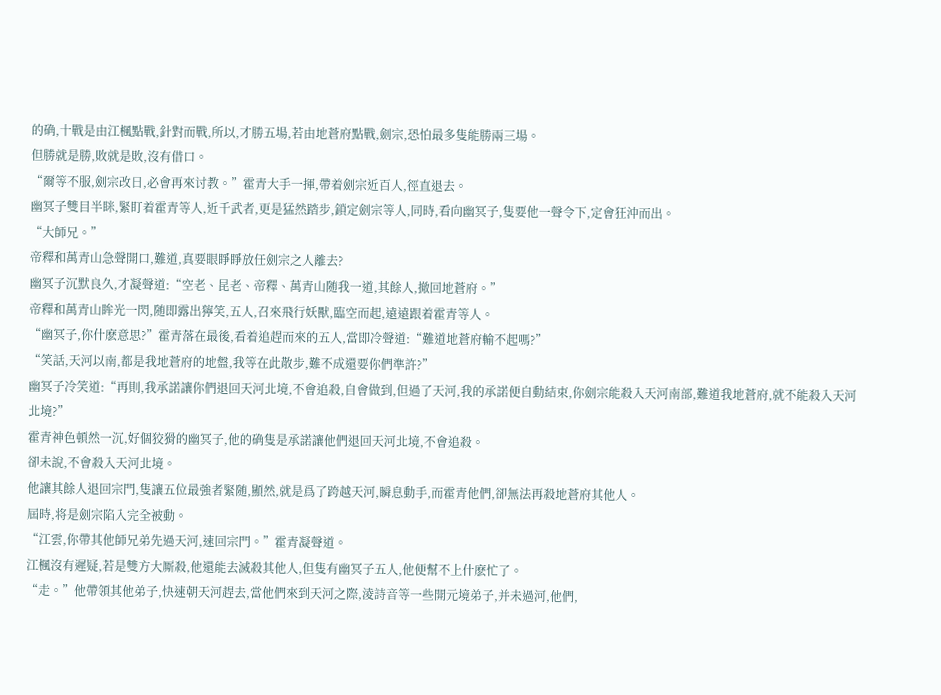的确,十戰是由江楓點戰,針對而戰,所以,才勝五場,若由地蒼府點戰,劍宗,恐怕最多隻能勝兩三場。
但勝就是勝,敗就是敗,沒有借口。
“爾等不服,劍宗改日,必會再來讨教。”霍青大手一揮,帶着劍宗近百人,徑直退去。
幽冥子雙目半眯,緊盯着霍青等人,近千武者,更是猛然踏步,鎖定劍宗等人,同時,看向幽冥子,隻要他一聲令下,定會狂沖而出。
“大師兄。”
帝釋和萬青山急聲開口,難道,真要眼睜睜放任劍宗之人離去?
幽冥子沉默良久,才凝聲道:“空老、昆老、帝釋、萬青山随我一道,其餘人,撤回地蒼府。”
帝釋和萬青山眸光一閃,随即露出獰笑,五人,召來飛行妖獸,臨空而起,遠遠跟着霍青等人。
“幽冥子,你什麽意思?”霍青落在最後,看着追趕而來的五人,當即冷聲道:“難道地蒼府輸不起嗎?”
“笑話,天河以南,都是我地蒼府的地盤,我等在此散步,難不成還要你們準許?”
幽冥子冷笑道:“再則,我承諾讓你們退回天河北境,不會追殺,自會做到,但過了天河,我的承諾便自動結束,你劍宗能殺入天河南部,難道我地蒼府,就不能殺入天河北境?”
霍青神色頓然一沉,好個狡猾的幽冥子,他的确隻是承諾讓他們退回天河北境,不會追殺。
卻未說,不會殺入天河北境。
他讓其餘人退回宗門,隻讓五位最強者緊随,顯然,就是爲了跨越天河,瞬息動手,而霍青他們,卻無法再殺地蒼府其他人。
屆時,将是劍宗陷入完全被動。
“江雲,你帶其他師兄弟先過天河,速回宗門。”霍青凝聲道。
江楓沒有遲疑,若是雙方大厮殺,他還能去滅殺其他人,但隻有幽冥子五人,他便幫不上什麽忙了。
“走。”他帶領其他弟子,快速朝天河趕去,當他們來到天河之際,淩詩音等一些開元境弟子,并未過河,他們,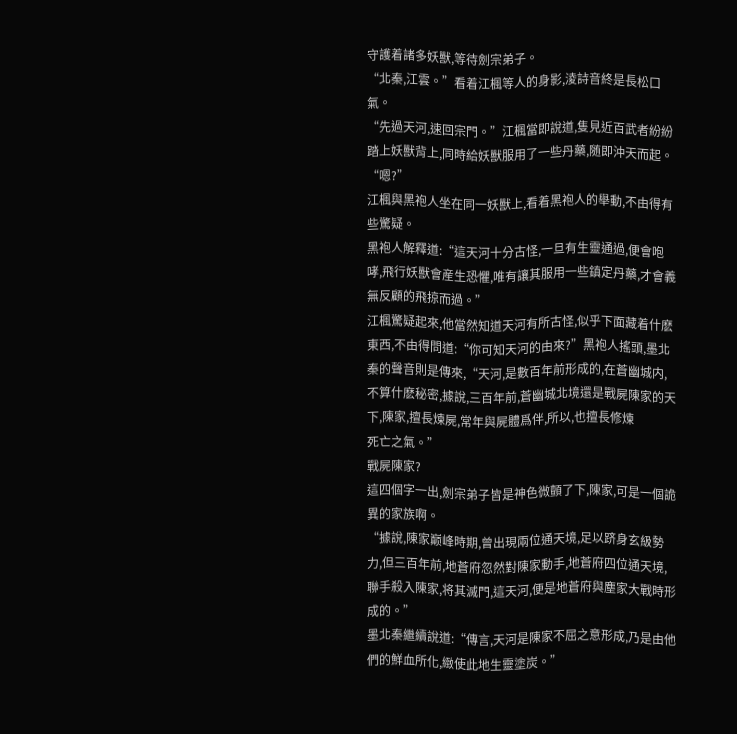守護着諸多妖獸,等待劍宗弟子。
“北秦,江雲。”看着江楓等人的身影,淩詩音終是長松口氣。
“先過天河,速回宗門。”江楓當即說道,隻見近百武者紛紛踏上妖獸背上,同時給妖獸服用了一些丹藥,随即沖天而起。
“嗯?”
江楓與黑袍人坐在同一妖獸上,看着黑袍人的舉動,不由得有些驚疑。
黑袍人解釋道:“這天河十分古怪,一旦有生靈通過,便會咆哮,飛行妖獸會産生恐懼,唯有讓其服用一些鎮定丹藥,才會義無反顧的飛掠而過。”
江楓驚疑起來,他當然知道天河有所古怪,似乎下面藏着什麽東西,不由得問道:“你可知天河的由來?”黑袍人搖頭,墨北秦的聲音則是傳來,“天河,是數百年前形成的,在蒼幽城内,不算什麽秘密,據說,三百年前,蒼幽城北境還是戰屍陳家的天下,陳家,擅長煉屍,常年與屍體爲伴,所以,也擅長修煉
死亡之氣。”
戰屍陳家?
這四個字一出,劍宗弟子皆是神色微顫了下,陳家,可是一個詭異的家族啊。
“據說,陳家巅峰時期,曾出現兩位通天境,足以跻身玄級勢力,但三百年前,地蒼府忽然對陳家動手,地蒼府四位通天境,聯手殺入陳家,将其滅門,這天河,便是地蒼府與塵家大戰時形成的。”
墨北秦繼續說道:“傳言,天河是陳家不屈之意形成,乃是由他們的鮮血所化,緻使此地生靈塗炭。”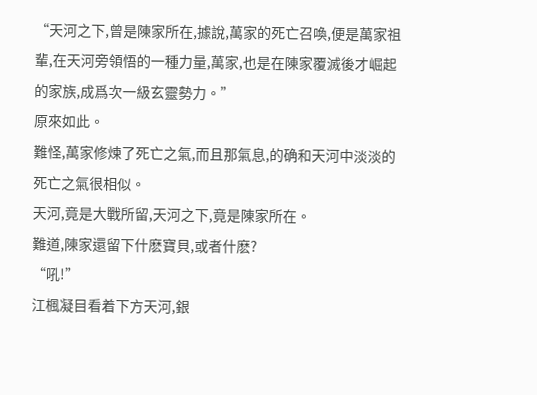“天河之下,曾是陳家所在,據說,萬家的死亡召喚,便是萬家祖輩,在天河旁領悟的一種力量,萬家,也是在陳家覆滅後才崛起的家族,成爲次一級玄靈勢力。”
原來如此。
難怪,萬家修煉了死亡之氣,而且那氣息,的确和天河中淡淡的死亡之氣很相似。
天河,竟是大戰所留,天河之下,竟是陳家所在。
難道,陳家還留下什麽寶貝,或者什麽?
“吼!”
江楓凝目看着下方天河,銀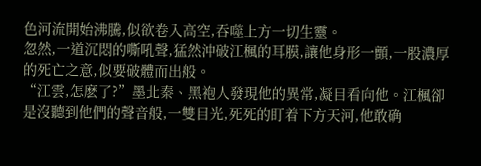色河流開始沸騰,似欲卷入高空,吞噬上方一切生靈。
忽然,一道沉悶的嘶吼聲,猛然沖破江楓的耳膜,讓他身形一顫,一股濃厚的死亡之意,似要破體而出般。
“江雲,怎麽了?”墨北秦、黑袍人發現他的異常,凝目看向他。江楓卻是沒聽到他們的聲音般,一雙目光,死死的盯着下方天河,他敢确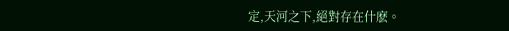定,天河之下,絕對存在什麽。